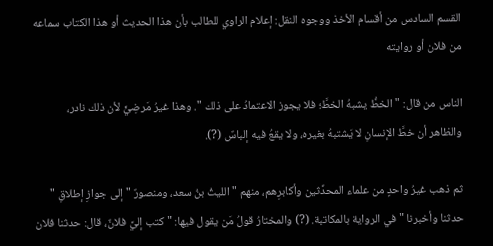القسم السادس من أقسام الأخذ ووجوه النقل: إعلام الراوي للطالب بأن هذا الحديث أو هذا الكتاب سماعه من فلان أو روايته

الناس من قال: " الخطُّ يشبهُ الخطَّ؛ فلا يجوز الاعتمادُ على ذلك ". وهذا غيرُ مَرضِيٍّ لأن ذلك نادر، والظاهر أن خطَّ الإنسانِ لا يَشتبهُ بغيره، ولا يقعُ فيه إلباسٌ (?).

ثم ذهب غيرُ واحدٍ من علماء المحدِّثين وأكابرِهم، منهم " الليثُ بنُ سعد، ومنصورٌ " إلى جوازِ إطلاقِ " حدثنا وأخبرنا " في الرواية بالمكاتبة. (?) والمختارُ قولُ مَن يقول فيها: " كتب إليَّ فلانٌ، قال: حدثنا فلان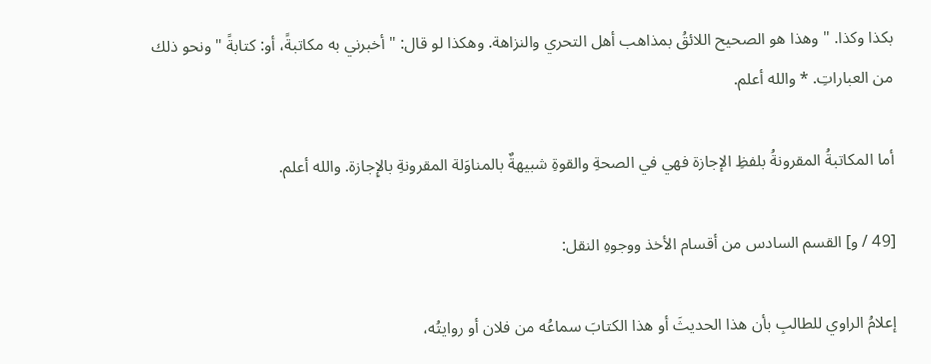بكذا وكذا. " وهذا هو الصحيح اللائقُ بمذاهب أهل التحري والنزاهة. وهكذا لو قال: " أخبرني به مكاتبةً، أو: كتابةً " ونحو ذلك من العباراتِ. * والله أعلم.

أما المكاتبةُ المقرونةُ بلفظِ الإجازة فهي في الصحةِ والقوةِ شبيهةٌ بالمناوَلة المقرونةِ بالإِجازة. والله أعلم.

[49 / و] القسم السادس من أقسام الأخذ ووجوهِ النقل:

إعلامُ الراوي للطالبِ بأن هذا الحديثَ أو هذا الكتابَ سماعُه من فلان أو روايتُه،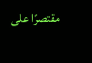مقتصرًا على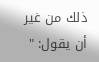ذلك من غير أن يقول: "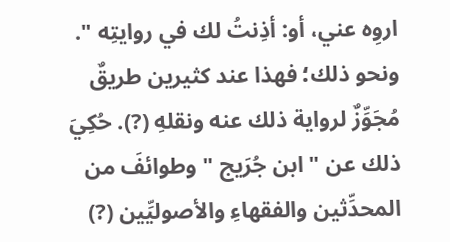اروِه عني، أو: أذِنتُ لك في روايتِه ". ونحو ذلك؛ فهذا عند كثيرين طريقٌ مُجَوِّزٌ لرواية ذلك عنه ونقلهِ (?). حُكِيَ ذلك عن " ابن جُرَيج " وطوائفَ من المحدِّثين والفقهاءِ والأصوليِّين (?)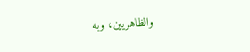والظاهريين، وبه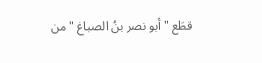قطَع " أبو نصر بنُ الصباغ " من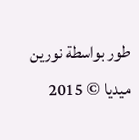طور بواسطة نورين ميديا © 2015